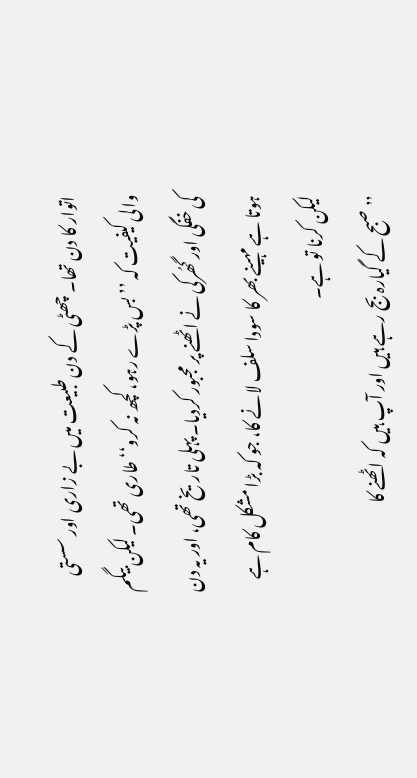اتوار کا دن تھا۔ چھٹی کے دن طبیعت میں بے زاری اور سستی والی کیفیت کہ ’’بس پڑے رہو، کچھ نہ کرو‘‘ طاری تھی۔ لیکن بیگم کی خفگی اور گھُرکی نے اٹھنے پر مجبور کردیا۔ پہلی تاریخ تھی، اور یہ دن ہوتا ہے مہینے بھر کا سودا سلف لانے کا، جو کہ بڑا مشکل کام ہے لیکن کرنا تو ہے۔
’’صبح کے گیارہ بج رہے ہیں اور آپ ہیں کہ اٹھنے کا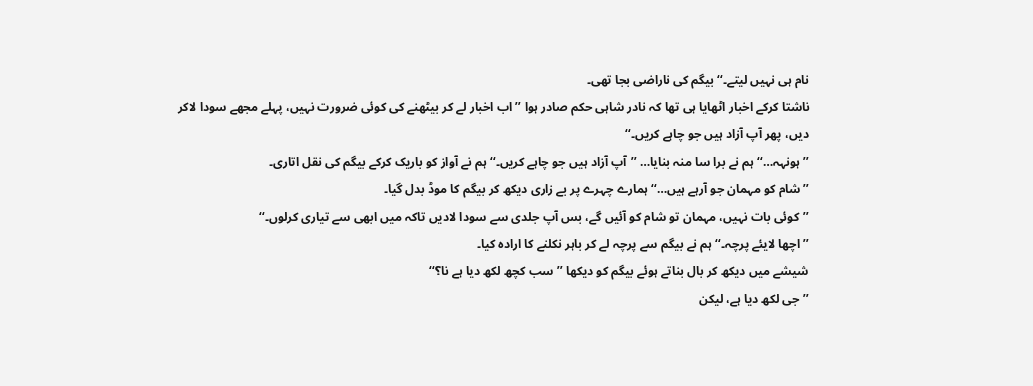نام ہی نہیں لیتے۔‘‘ بیگم کی ناراضی بجا تھی۔
ناشتا کرکے اخبار اٹھایا ہی تھا کہ نادر شاہی حکم صادر ہوا ’’اب اخبار لے کر بیٹھنے کی کوئی ضرورت نہیں، پہلے مجھے سودا لاکر دیں، پھر آپ آزاد ہیں جو چاہے کریں۔‘‘
’’ہونہہ…‘‘ ہم نے برا سا منہ بنایا… ’’آپ آزاد ہیں جو چاہے کریں۔‘‘ ہم نے آواز کو باریک کرکے بیگم کی نقل اتاری۔
’’شام کو مہمان جو آرہے ہیں…‘‘ ہمارے چہرے پر بے زاری دیکھ کر بیگم کا موڈ بدل گیا۔
’’کوئی بات نہیں، مہمان تو شام کو آئیں گے، بس آپ جلدی سے سودا لادیں تاکہ میں ابھی سے تیاری کرلوں۔‘‘
’’اچھا لایئے پرچہ۔‘‘ ہم نے بیگم سے پرچہ لے کر باہر نکلنے کا ارادہ کیا۔
شیشے میں دیکھ کر بال بناتے ہوئے بیگم کو دیکھا ’’سب کچھ لکھ دیا ہے نا؟‘‘
’’جی لکھ دیا ہے، لیکن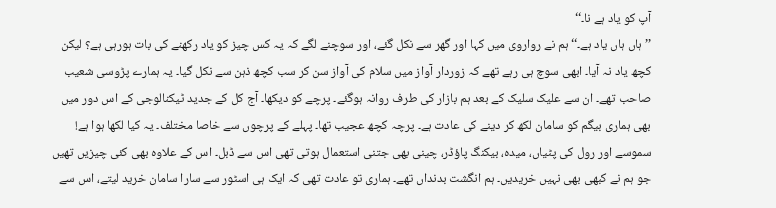آپ کو یاد ہے نا۔‘‘
’’ہاں ہاں یاد ہے۔‘‘ ہم نے رواروی میں کہا اور گھر سے نکل گئے، اور سوچنے لگے کہ یہ کس چیز کو یاد رکھنے کی بات ہورہی ہے؟ لیکن کچھ یاد نہ آیا۔ ابھی سوچ ہی رہے تھے کہ زوردار آواز میں سلام کی آواز سن کر سب کچھ ذہن سے نکل گیا۔ یہ ہمارے پڑوسی شعیب صاحب تھے۔ ان سے علیک سلیک کے بعد ہم بازار کی طرف روانہ ہوگئے۔ پرچے کو دیکھا۔ آج کل کے جدید ٹیکنالوجی کے اس دور میں بھی ہماری بیگم کو سامان لکھ کر دینے کی عادت ہے۔ پرچہ کچھ عجیب تھا۔ پہلے کے پرچوں سے خاصا مختلف۔ یہ کیا لکھا ہوا ہے! سموسے اور رول کی پٹیاں، میدہ، بیکنگ پاؤڈر، چینی بھی جتنی استعمال ہوتی تھی اس سے ڈبل۔ اس کے علاوہ بھی کئی چیزیں تھیں جو ہم نے کبھی بھی نہیں خریدیں۔ ہم انگشت بدنداں تھے۔ ہماری تو عادت تھی کہ ایک ہی اسٹور سے سارا سامان خرید لیتے، اس سے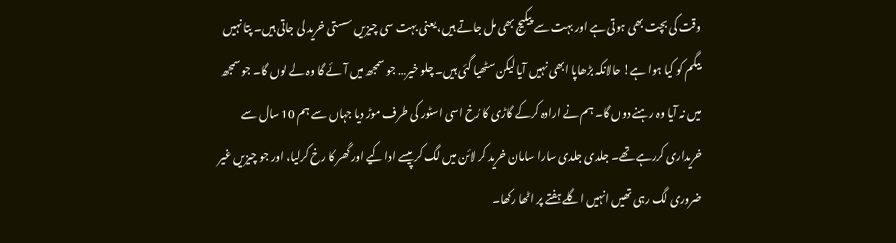وقت کی بچت بھی ہوتی ہے اور بہت سے پیکیج بھی مل جاتے ہیں، یعنی بہت سی چیزیں سستی خرید لی جاتی ہیں۔ پتا نہیں بیگم کو کیا ہوا ہے! حالانکہ بڑھاپا ابھی نہیں آیا لیکن سٹھیا گئی ہیں۔ چلو خیر… جو سمجھ میں آئے گا وہ لے لوں گا۔ جو سمجھ میں نہ آیا وہ رہنے دوں گا۔ ہم نے ارادہ کرکے گاڑی کا رُخ اسی اسٹور کی طرف موڑ دیا جہاں سے ہم 10 سال سے خریداری کررہے تھے۔ جلدی جلدی سارا سامان خرید کر لائن میں لگ کر پیسے ادا کیے اور گھر کا رخ کرلیا، اور جو چیزیں غیر ضروری لگ رہی تھیں انہیں اگلے ہفتے پر اٹھا رکھا۔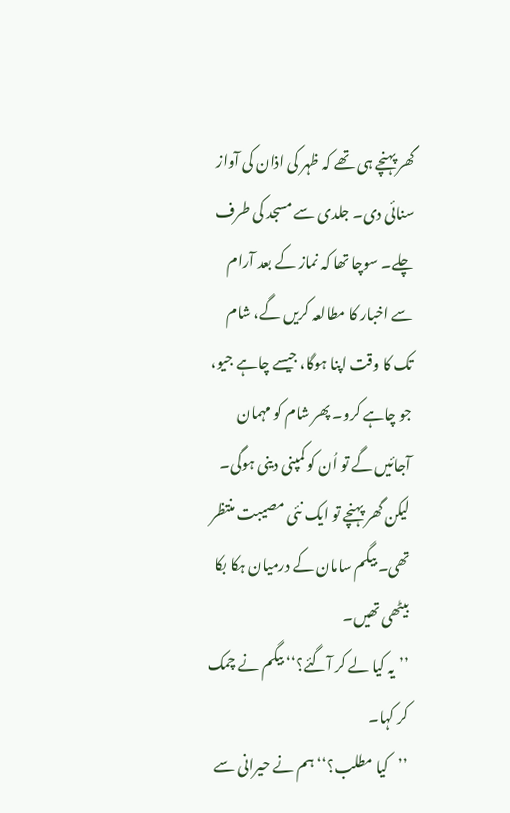گھر پہنچے ہی تھے کہ ظہر کی اذان کی آواز سنائی دی۔ جلدی سے مسجد کی طرف چلے۔ سوچا تھا کہ نماز کے بعد آرام سے اخبار کا مطالعہ کریں گے، شام تک کا وقت اپنا ہوگا، جیسے چاہے جیو، جو چاہے کرو۔ پھر شام کو مہمان آجائیں گے تو اُن کو کمپنی دینی ہوگی۔ لیکن گھر پہنچے تو ایک نئی مصیبت منتظر تھی۔ بیگم سامان کے درمیان ہکا بکا بیٹھی تھیں۔
’’یہ کیا لے کر آگئے؟‘‘ بیگم نے چمک کر کہا۔
’’کیا مطلب؟‘‘ ہم نے حیرانی سے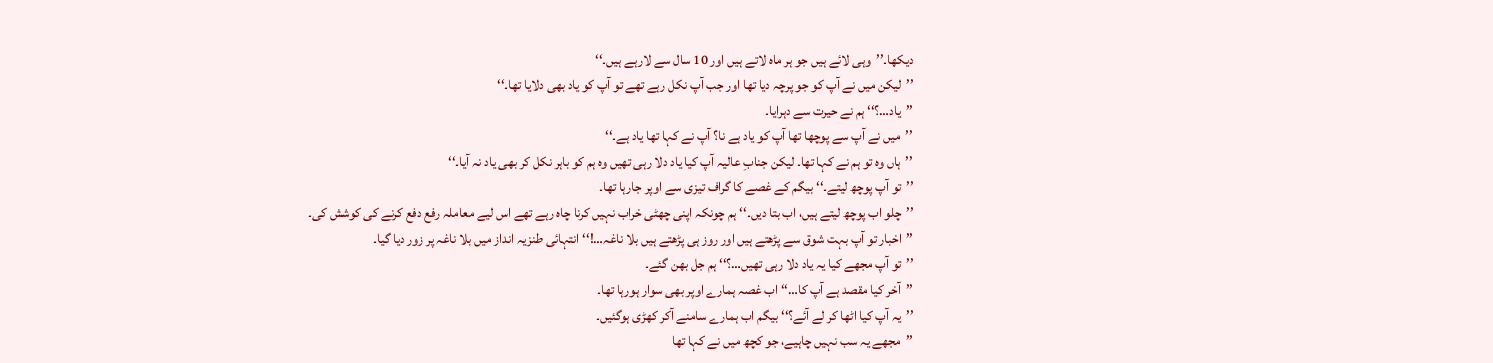دیکھا۔’’وہی لائے ہیں جو ہر ماہ لاتے ہیں اور 10 سال سے لارہے ہیں۔‘‘
’’لیکن میں نے آپ کو جو پرچہ دیا تھا اور جب آپ نکل رہے تھے تو آپ کو یاد بھی دلایا تھا۔‘‘
’’یاد…؟‘‘ ہم نے حیرت سے دہرایا۔
’’میں نے آپ سے پوچھا تھا آپ کو یاد ہے نا؟ آپ نے کہا تھا یاد ہے۔‘‘
’’ہاں وہ تو ہم نے کہا تھا۔ لیکن جنابِ عالیہ آپ کیا یاد دلا رہی تھیں وہ ہم کو باہر نکل کر بھی یاد نہ آیا۔‘‘
’’تو آپ پوچھ لیتے۔‘‘ بیگم کے غصے کا گراف تیزی سے اوپر جارہا تھا۔
’’چلو اب پوچھ لیتے ہیں، اب بتا دیں۔‘‘ ہم چونکہ اپنی چھٹی خراب نہیں کرنا چاہ رہے تھے اس لیے معاملہ رفع دفع کرنے کی کوشش کی۔
’’اخبار تو آپ بہت شوق سے پڑھتے ہیں اور روز ہی پڑھتے ہیں بلا ناغہ…!‘‘ انتہائی طنزیہ انداز میں بلا ناغہ پر زور دیا گیا۔
’’تو آپ مجھے کیا یہ یاد دلا رہی تھیں…؟‘‘ ہم جل بھن گئے۔
’’آخر کیا مقصد ہے آپ کا…‘‘ اب غصہ ہمارے اوپر بھی سوار ہورہا تھا۔
’’یہ آپ کیا اٹھا کر لے آئے؟‘‘ بیگم اب ہمارے سامنے آکر کھڑی ہوگئیں۔
’’مجھے یہ سب نہیں چاہیے، جو کچھ میں نے کہا تھا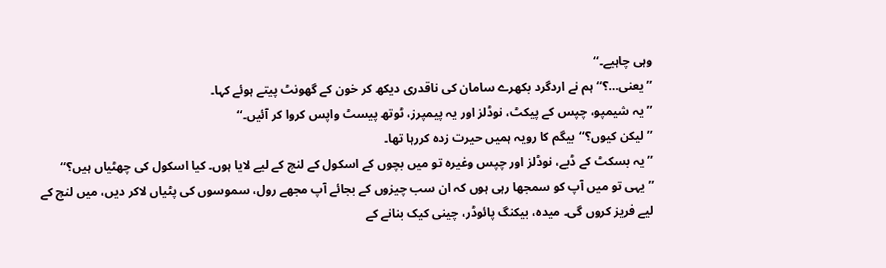وہی چاہیے۔‘‘
’’یعنی…؟‘‘ ہم نے اردگرد بکھرے سامان کی ناقدری دیکھ کر خون کے گھونٹ پیتے ہوئے کہا۔
’’یہ شیمپو، چپس کے پیکٹ، نوڈلز اور یہ پیمپرز، ٹوتھ پیسٹ واپس کروا کر آئیں۔‘‘
’’لیکن کیوں؟‘‘بیگم کا رویہ ہمیں حیرت زدہ کررہا تھا۔
’’یہ بسکٹ کے ڈبے، نوڈلز اور چپس وغیرہ تو میں بچوں کے اسکول کے لنچ کے لیے لایا ہوں۔ کیا اسکول کی چھٹیاں ہیں؟‘‘
’’یہی تو میں آپ کو سمجھا رہی ہوں کہ ان سب چیزوں کے بجائے آپ مجھے رول، سموسوں کی پٹیاں لاکر دیں، میں لنچ کے لیے فریز کروں گی۔ میدہ، بیکنگ پائوڈر، چینی کیک بنانے کے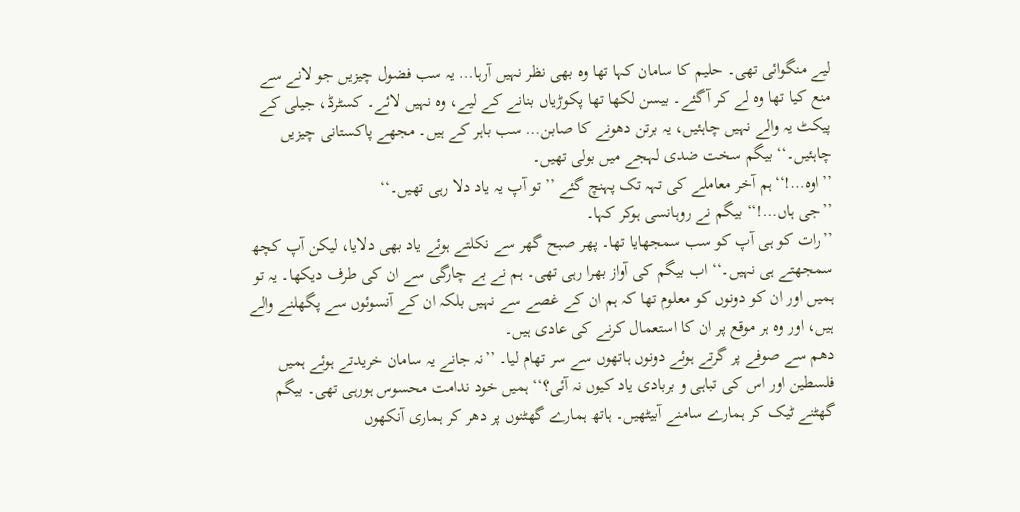لیے منگوائی تھی۔ حلیم کا سامان کہا تھا وہ بھی نظر نہیں آرہا… یہ سب فضول چیزیں جو لانے سے منع کیا تھا وہ لے کر آگئے۔ بیسن لکھا تھا پکوڑیاں بنانے کے لیے، وہ نہیں لائے۔ کسٹرڈ، جیلی کے پیکٹ یہ والے نہیں چاہئیں، یہ برتن دھونے کا صابن… سب باہر کے ہیں۔ مجھے پاکستانی چیزیں چاہئیں۔‘‘ بیگم سخت ضدی لہجے میں بولی تھیں۔
’’اوہ…!‘‘ہم آخر معاملے کی تہہ تک پہنچ گئے ’’تو آپ یہ یاد دلا رہی تھیں۔‘‘
’’جی ہاں…!‘‘ بیگم نے روہانسی ہوکر کہا۔
’’رات کو ہی آپ کو سب سمجھایا تھا۔ پھر صبح گھر سے نکلتے ہوئے یاد بھی دلایا، لیکن آپ کچھ سمجھتے ہی نہیں۔‘‘ اب بیگم کی آواز بھرا رہی تھی۔ ہم نے بے چارگی سے ان کی طرف دیکھا۔ یہ تو ہمیں اور ان کو دونوں کو معلوم تھا کہ ہم ان کے غصے سے نہیں بلکہ ان کے آنسوئوں سے پگھلنے والے ہیں، اور وہ ہر موقع پر ان کا استعمال کرنے کی عادی ہیں۔
دھم سے صوفے پر گرتے ہوئے دونوں ہاتھوں سے سر تھام لیا۔ ’’نہ جانے یہ سامان خریدتے ہوئے ہمیں فلسطین اور اس کی تباہی و بربادی یاد کیوں نہ آئی؟‘‘ ہمیں خود ندامت محسوس ہورہی تھی۔ بیگم گھٹنے ٹیک کر ہمارے سامنے آبیٹھیں۔ ہاتھ ہمارے گھٹنوں پر دھر کر ہماری آنکھوں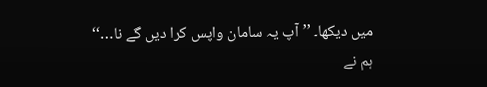میں دیکھا۔ ’’آپ یہ سامان واپس کرا دیں گے نا…‘‘
ہم نے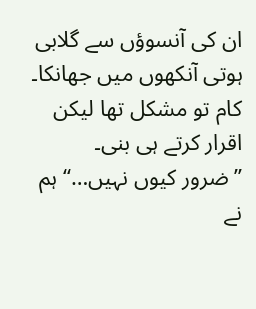ان کی آنسوؤں سے گلابی ہوتی آنکھوں میں جھانکا۔ کام تو مشکل تھا لیکن اقرار کرتے ہی بنی۔ ’’ضرور کیوں نہیں…‘‘ ہم نے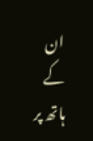ان کے ہاتھ پر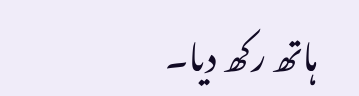ہاتھ رکھ دیا۔